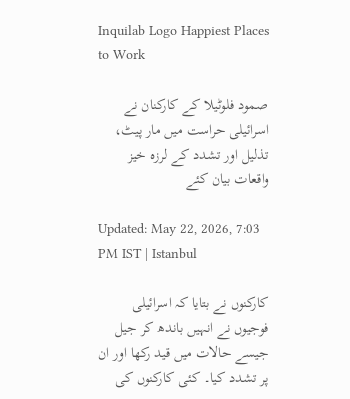Inquilab Logo Happiest Places to Work

صمود فلوٹیلا کے کارکنان نے اسرائیلی حراست میں مار پیٹ، تذلیل اور تشدد کے لرزہ خیز واقعات بیان کئے

Updated: May 22, 2026, 7:03 PM IST | Istanbul

کارکنوں نے بتایا کہ اسرائیلی فوجیوں نے انہیں باندھ کر جیل جیسے حالات میں قید رکھا اور ان پر تشدد کیا۔ کئی کارکنوں کی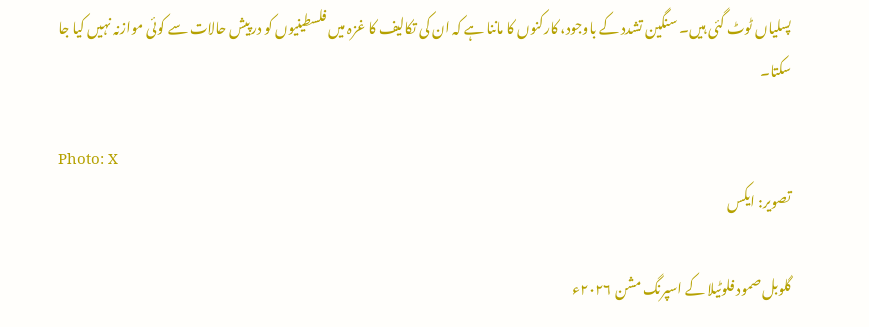پسلیاں ٹوٹ گئی ہیں۔ سنگین تشدد کے باوجود، کارکنوں کا ماننا ہے کہ ان کی تکالیف کا غزہ میں فلسطینیوں کو درپیش حالات سے کوئی موازنہ نہیں کیا جا سکتا۔

Photo: X
تصویر: ایکس

گلوبل صمود فلوٹیلا کے اسپرنگ مشن ۲۰۲۶ء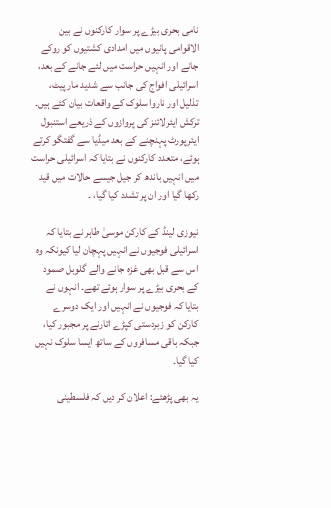نامی بحری بیڑے پر سوار کارکنوں نے بین الاقوامی پانیوں میں امدادی کشتیوں کو روکے جانے اور انہیں حراست میں لئے جانے کے بعد، اسرائیلی افواج کی جانب سے شدید مار پیٹ، تذلیل اور ناروا سلوک کے واقعات بیان کئے ہیں۔ ترکش ایئرلائنز کی پروازوں کے ذریعے استنبول ایئرپورٹ پہنچنے کے بعد میڈیا سے گفتگو کرتے ہوئے، متعدد کارکنوں نے بتایا کہ اسرائیلی حراست میں انہیں باندھ کر جیل جیسے حالات میں قید رکھا گیا اور ان پر تشدد کیا گیا، ۔

نیوزی لینڈ کے کارکن موسیٰ طاہر نے بتایا کہ اسرائیلی فوجیوں نے انہیں پہچان لیا کیونکہ وہ اس سے قبل بھی غزہ جانے والے گلوبل صمود کے بحری بیڑے پر سوار ہوئے تھے۔ انہوں نے بتایا کہ فوجیوں نے انہیں اور ایک دوسرے کارکن کو زبردستی کپڑے اتارنے پر مجبور کیا، جبکہ باقی مسافروں کے ساتھ ایسا سلوک نہیں کیا گیا۔

یہ بھی پڑھئے: اعلان کر دیں کہ فلسطینی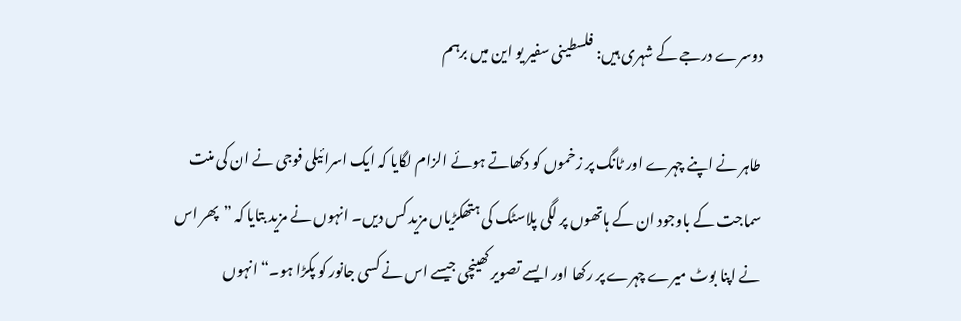دوسرے درجے کے شہری ہیں: فلسطینی سفیر یو این میں برہم

طاہر نے اپنے چہرے اور ٹانگ پر زخموں کو دکھاتے ہوئے الزام لگایا کہ ایک اسرائیلی فوجی نے ان کی منت سماجت کے باوجود ان کے ہاتھوں پر لگی پلاسٹک کی ہتھکڑیاں مزید کس دیں۔ انہوں نے مزید بتایا کہ ”پھر اس نے اپنا بوٹ میرے چہرے پر رکھا اور ایسے تصویر کھینچی جیسے اس نے کسی جانور کو پکڑا ہو۔“ انہوں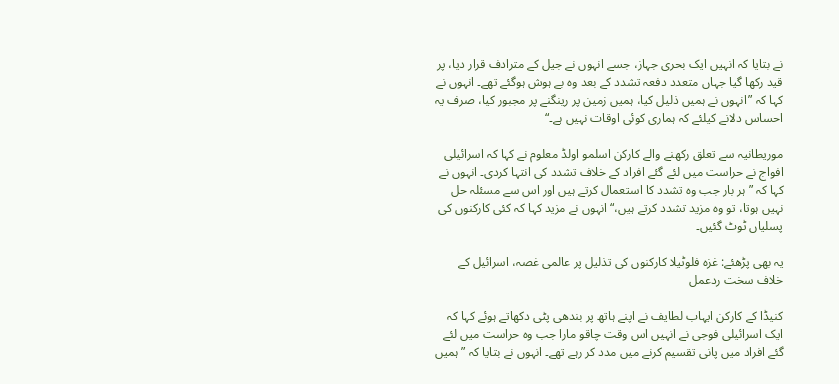نے بتایا کہ انہیں ایک بحری جہاز، جسے انہوں نے جیل کے مترادف قرار دیا، پر قید رکھا گیا جہاں متعدد دفعہ تشدد کے بعد وہ بے ہوش ہوگئے تھے۔ انہوں نے کہا کہ ”انہوں نے ہمیں ذلیل کیا، ہمیں زمین پر رینگنے پر مجبور کیا، صرف یہ احساس دلانے کیلئے کہ ہماری کوئی اوقات نہیں ہے۔“

موریطانیہ سے تعلق رکھنے والے کارکن اسلمو اولڈ معلوم نے کہا کہ اسرائیلی افواج نے حراست میں لئے گئے افراد کے خلاف تشدد کی انتہا کردی۔ انہوں نے کہا کہ ”ہر بار جب وہ تشدد کا استعمال کرتے ہیں اور اس سے مسئلہ حل نہیں ہوتا، تو وہ مزید تشدد کرتے ہیں،“ انہوں نے مزید کہا کہ کئی کارکنوں کی پسلیاں ٹوٹ گئیں۔

یہ بھی پڑھئے: غزہ فلوٹیلا کارکنوں کی تذلیل پر عالمی غصہ، اسرائیل کے خلاف سخت ردعمل

کنیڈا کے کارکن ایہاب لطایف نے اپنے ہاتھ پر بندھی پٹی دکھاتے ہوئے کہا کہ ایک اسرائیلی فوجی نے انہیں اس وقت چاقو مارا جب وہ حراست میں لئے گئے افراد میں پانی تقسیم کرنے میں مدد کر رہے تھے۔ انہوں نے بتایا کہ ”ہمیں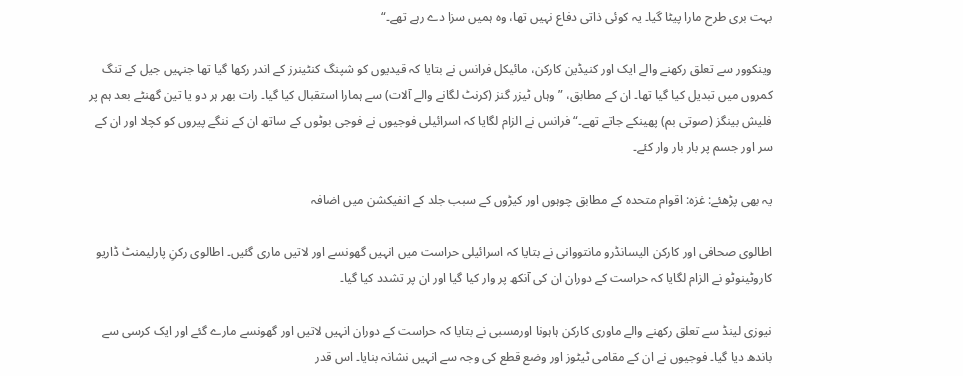بہت بری طرح مارا پیٹا گیا۔ یہ کوئی ذاتی دفاع نہیں تھا، وہ ہمیں سزا دے رہے تھے۔“

وینکوور سے تعلق رکھنے والے ایک اور کنیڈین کارکن، مائیکل فرانس نے بتایا کہ قیدیوں کو شپنگ کنٹینرز کے اندر رکھا گیا تھا جنہیں جیل کے تنگ کمروں میں تبدیل کیا گیا تھا۔ ان کے مطابق، ”وہاں ٹیزر گنز (کرنٹ لگانے والے آلات) سے ہمارا استقبال کیا گیا۔ رات بھر ہر دو یا تین گھنٹے بعد ہم پر فلیش بینگز (صوتی بم) پھینکے جاتے تھے۔“ فرانس نے الزام لگایا کہ اسرائیلی فوجیوں نے فوجی بوٹوں کے ساتھ ان کے ننگے پیروں کو کچلا اور ان کے سر اور جسم پر بار بار وار کئے۔

یہ بھی پڑھئے: غزہ: اقوام متحدہ کے مطابق چوہوں اور کیڑوں کے سبب جلد کے انفیکشن میں اضافہ

اطالوی صحافی اور کارکن الیسانڈرو مانتووانی نے بتایا کہ اسرائیلی حراست میں انہیں گھونسے اور لاتیں ماری گئیں۔ اطالوی رکنِ پارلیمنٹ ڈاریو کاروٹینوٹو نے الزام لگایا کہ حراست کے دوران ان کی آنکھ پر وار کیا گیا اور ان پر تشدد کیا گیا۔

نیوزی لینڈ سے تعلق رکھنے والے ماوری کارکن ہاہونا اورمسبی نے بتایا کہ حراست کے دوران انہیں لاتیں اور گھونسے مارے گئے اور ایک کرسی سے باندھ دیا گیا۔ فوجیوں نے ان کے مقامی ٹیٹوز اور وضع قطع کی وجہ سے انہیں نشانہ بنایا۔ اس قدر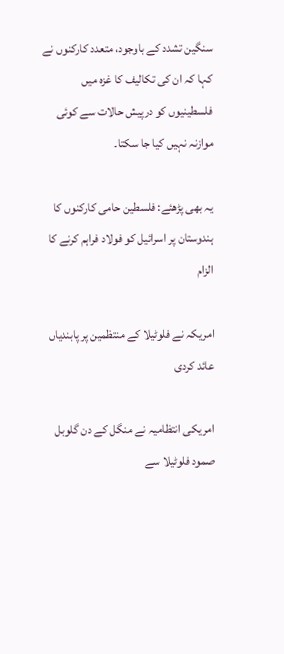سنگین تشدد کے باوجود، متعدد کارکنوں نے کہا کہ ان کی تکالیف کا غزہ میں فلسطینیوں کو درپیش حالات سے کوئی موازنہ نہیں کیا جا سکتا۔

یہ بھی پڑھئے: فلسطین حامی کارکنوں کا ہندوستان پر اسرائیل کو فولاد فراہم کرنے کا الزام

امریکہ نے فلوٹیلا کے منتظمین پر پابندیاں عائد کردی

امریکی انتظامیہ نے منگل کے دن گلوبل صمود فلوٹیلا سے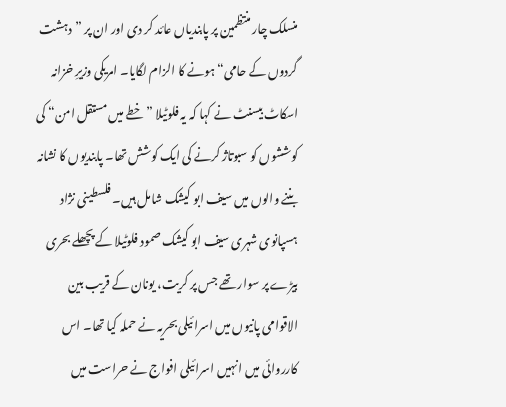منسلک چار منتظمین پر پابندیاں عائد کر دی اور ان پر ”دہشت گردوں کے حامی“ ہونے کا الزام لگایا۔ امریکی وزیرِ خزانہ اسکاٹ بیسنٹ نے کہا کہ یہ فلوٹیلا ”خطے میں مستقل امن“ کی کوششوں کو سبوتاژ کرنے کی ایک کوشش تھا۔ پابندیوں کا نشانہ بننے والوں میں سیف ابو کیشک شامل ہیں۔ فلسطینی نژاد ہسپانوی شہری سیف ابو کیشک صمود فلوٹیلا کے پچھلے بحری بیڑے پر سوار تھے جس پر کریت، یونان کے قریب بین الاقوامی پانیوں میں اسرائیلی بحریہ نے حملہ کیا تھا۔ اس کارروائی میں انہیں اسرائیلی افواج نے حراست میں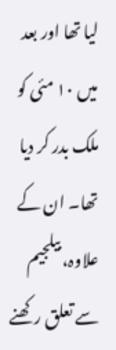لیا تھا اور بعد میں ۱۰ مئی کو ملک بدر کر دیا تھا۔ ان کے علاوہ، بیلجیم سے تعلق رکھنے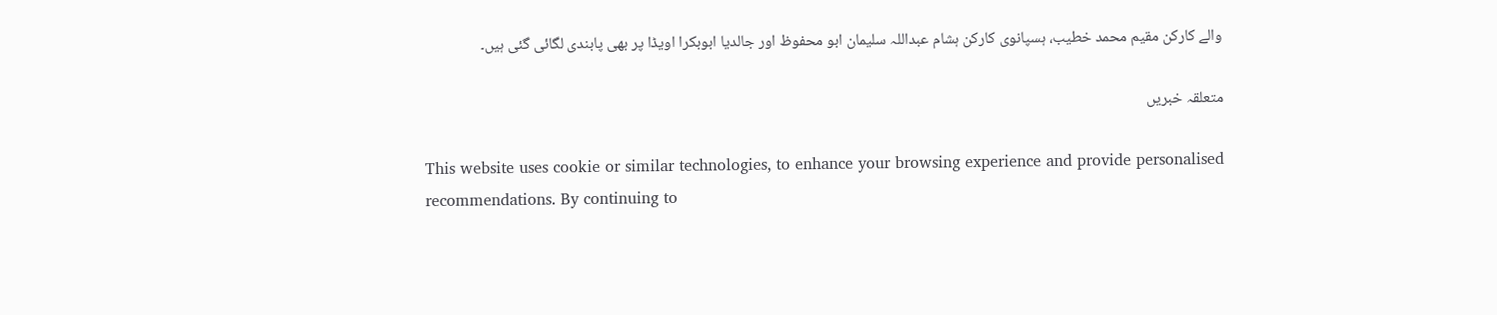والے کارکن مقیم محمد خطیب، ہسپانوی کارکن ہشام عبداللہ سلیمان ابو محفوظ اور جالدیا ابوبکرا اویڈا پر بھی پابندی لگائی گئی ہیں۔

متعلقہ خبریں

This website uses cookie or similar technologies, to enhance your browsing experience and provide personalised recommendations. By continuing to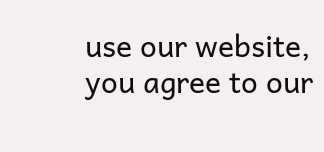use our website, you agree to our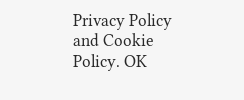Privacy Policy and Cookie Policy. OK